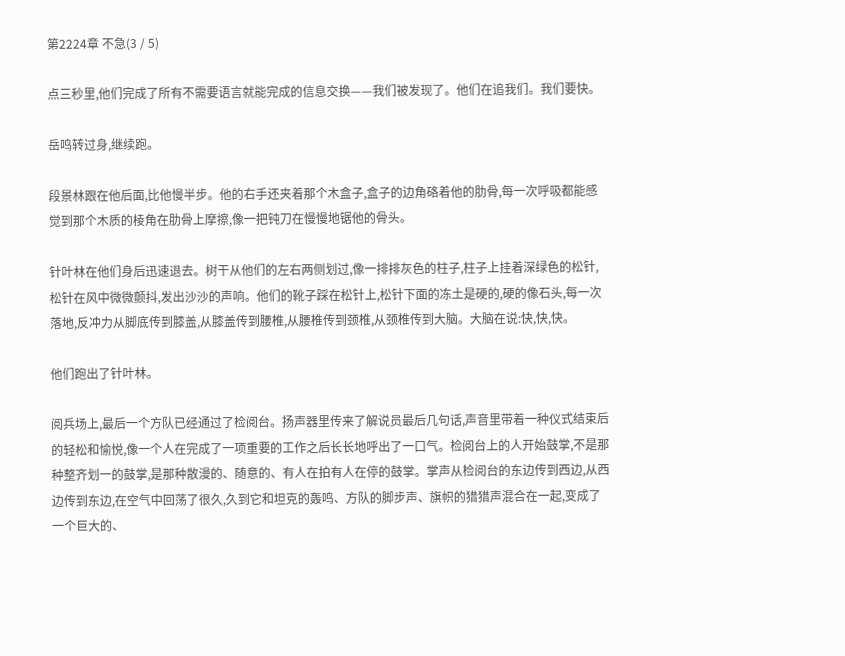第2224章 不急(3 / 5)

点三秒里,他们完成了所有不需要语言就能完成的信息交换——我们被发现了。他们在追我们。我们要快。

岳鸣转过身,继续跑。

段景林跟在他后面,比他慢半步。他的右手还夹着那个木盒子,盒子的边角硌着他的肋骨,每一次呼吸都能感觉到那个木质的棱角在肋骨上摩擦,像一把钝刀在慢慢地锯他的骨头。

针叶林在他们身后迅速退去。树干从他们的左右两侧划过,像一排排灰色的柱子,柱子上挂着深绿色的松针,松针在风中微微颤抖,发出沙沙的声响。他们的靴子踩在松针上,松针下面的冻土是硬的,硬的像石头,每一次落地,反冲力从脚底传到膝盖,从膝盖传到腰椎,从腰椎传到颈椎,从颈椎传到大脑。大脑在说:快,快,快。

他们跑出了针叶林。

阅兵场上,最后一个方队已经通过了检阅台。扬声器里传来了解说员最后几句话,声音里带着一种仪式结束后的轻松和愉悦,像一个人在完成了一项重要的工作之后长长地呼出了一口气。检阅台上的人开始鼓掌,不是那种整齐划一的鼓掌,是那种散漫的、随意的、有人在拍有人在停的鼓掌。掌声从检阅台的东边传到西边,从西边传到东边,在空气中回荡了很久,久到它和坦克的轰鸣、方队的脚步声、旗帜的猎猎声混合在一起,变成了一个巨大的、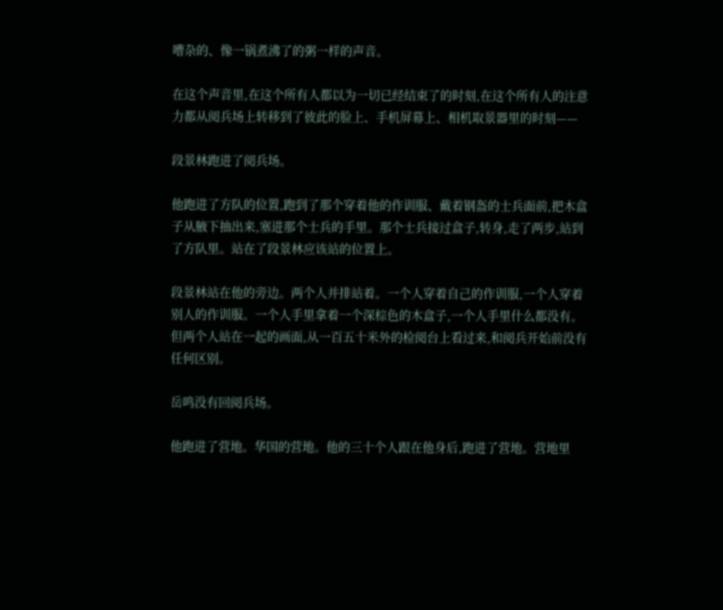嘈杂的、像一锅煮沸了的粥一样的声音。

在这个声音里,在这个所有人都以为一切已经结束了的时刻,在这个所有人的注意力都从阅兵场上转移到了彼此的脸上、手机屏幕上、相机取景器里的时刻——

段景林跑进了阅兵场。

他跑进了方队的位置,跑到了那个穿着他的作训服、戴着钢盔的士兵面前,把木盒子从腋下抽出来,塞进那个士兵的手里。那个士兵接过盒子,转身,走了两步,站到了方队里。站在了段景林应该站的位置上。

段景林站在他的旁边。两个人并排站着。一个人穿着自己的作训服,一个人穿着别人的作训服。一个人手里拿着一个深棕色的木盒子,一个人手里什么都没有。但两个人站在一起的画面,从一百五十米外的检阅台上看过来,和阅兵开始前没有任何区别。

岳鸣没有回阅兵场。

他跑进了营地。华国的营地。他的三十个人跟在他身后,跑进了营地。营地里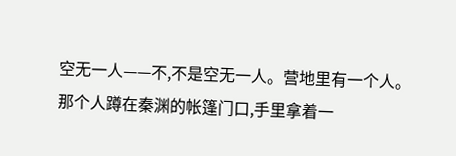空无一人——不,不是空无一人。营地里有一个人。那个人蹲在秦渊的帐篷门口,手里拿着一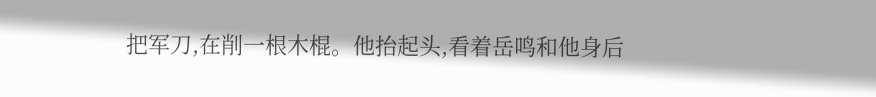把军刀,在削一根木棍。他抬起头,看着岳鸣和他身后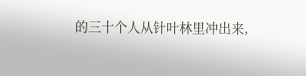的三十个人从针叶林里冲出来,